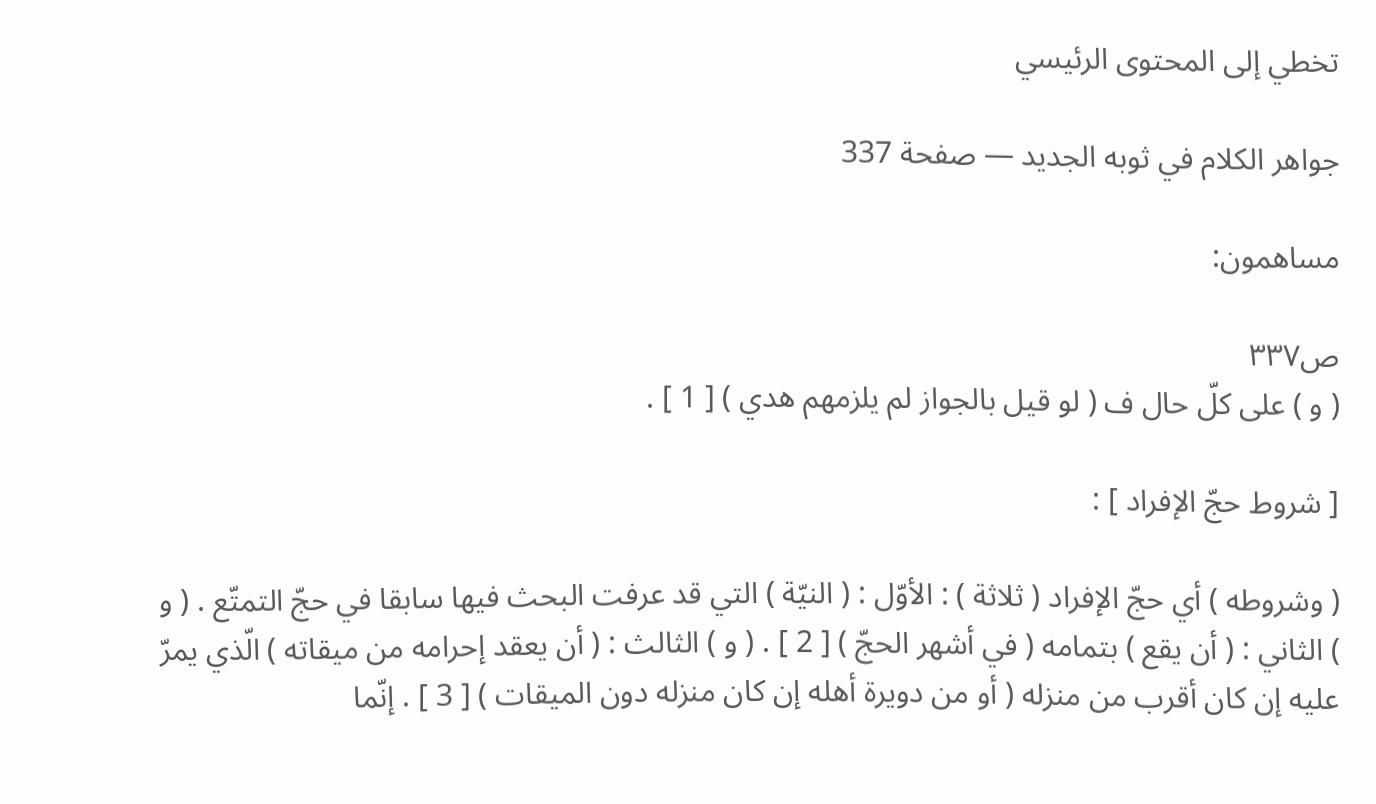تخطي إلى المحتوى الرئيسي

جواهر الكلام في ثوبه الجديد — صفحة 337

مساهمون:

ص٣٣٧
( و ) على كلّ حال ف ( لو قيل بالجواز لم يلزمهم هدي ) [ 1 ] .

[ شروط حجّ الإفراد ] :

( وشروطه ) أي حجّ الإفراد ( ثلاثة ) : الأوّل : ( النيّة ) التي قد عرفت البحث فيها سابقا في حجّ التمتّع . ( و ) الثاني : ( أن يقع ) بتمامه ( في أشهر الحجّ ) [ 2 ] . ( و ) الثالث : ( أن يعقد إحرامه من ميقاته ) الّذي يمرّ عليه إن كان أقرب من منزله ( أو من دويرة أهله إن كان منزله دون الميقات ) [ 3 ] . إنّما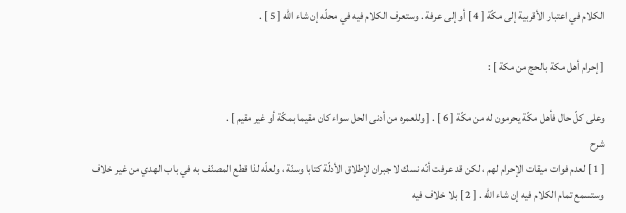الكلام في اعتبار الأقربية إلى مكّة [ 4 ] أو إلى عرفة . وستعرف الكلام فيه في محلّه إن شاء اللّه [ 5 ] .

[ إحرام أهل مكة بالحج من مكة ] :

وعلى كلّ حال فأهل مكّة يحرمون له من مكّة [ 6 ] . [ وللعمره من أدنى الحل سواء كان مقيما بمكّة أو غير مقيم ] .
شرح
[ 1 ] لعدم فوات ميقات الإحرام لهم ، لكن قد عرفت أنّه نسك لا جبران لإطلاق الأدلّة كتابا وسنّة ، ولعلّه لذا قطع المصنّف به في باب الهدي من غير خلاف وستسمع تمام الكلام فيه إن شاء اللّه . [ 2 ] بلا خلاف فيه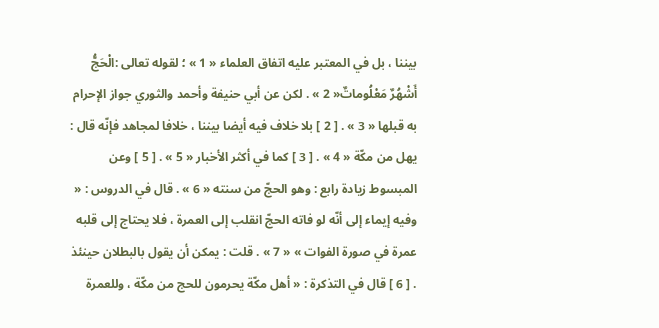بيننا ، بل في المعتبر عليه اتفاق العلماء « 1 » ؛ لقوله تعالى :الْحَجُّ أَشْهُرٌ مَعْلُوماتٌ« 2 » . لكن عن أبي حنيفة وأحمد والثوري جواز الإحرام به قبلها « 3 » . [ 2 ] بلا خلاف فيه أيضا بيننا ، خلافا لمجاهد فإنّه قال : يهل من مكّة « 4 » . [ 3 ] كما في أكثر الأخبار « 5 » . [ 5 ] وعن المبسوط زيادة رابع : وهو الحجّ من سنته « 6 » . قال في الدروس : « وفيه إيماء إلى أنّه لو فاته الحجّ انقلب إلى العمرة ، فلا يحتاج إلى قلبه عمرة في صورة الفوات » « 7 » . قلت : يمكن أن يقول بالبطلان حينئذ . [ 6 ] قال في التذكرة : « أهل مكّة يحرمون للحج من مكّة ، وللعمرة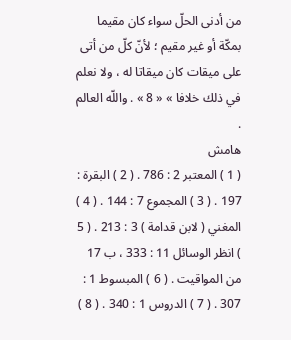من أدنى الحلّ سواء كان مقيما بمكّة أو غير مقيم ؛ لأنّ كلّ من أتى على ميقات كان ميقاتا له ، ولا نعلم في ذلك خلافا » « 8 » . واللّه العالم .
هامش
( 1 ) المعتبر 2 : 786 . ( 2 ) البقرة : 197 . ( 3 ) المجموع 7 : 144 . ( 4 ) المغني ( لابن قدامة ) 3 : 213 . ( 5 ) انظر الوسائل 11 : 333 ، ب 17 من المواقيت . ( 6 ) المبسوط 1 : 307 . ( 7 ) الدروس 1 : 340 . ( 8 )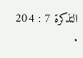التذكرة 7 : 204 .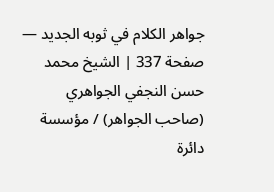جواهر الكلام في ثوبه الجديد — صفحة 337 | الشيخ محمد حسن النجفي الجواهري (صاحب الجواهر) / مؤسسة دائرة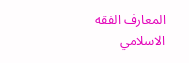المعارف الفقه الاسلامي